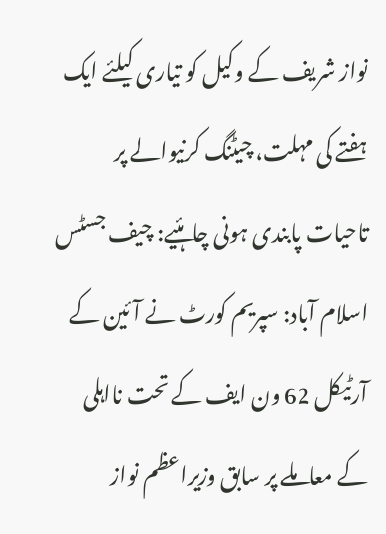نواز شریف کے وکیل کو تیاری کیلئے ایک ہفتے کی مہلت، چیٹنگ کرنیوالے پر تاحیات پابندی ہونی چاہئیے: چیف جسٹس
اسلام آباد: سپریم کورٹ نے آئین کے آرٹیکل 62 ون ایف کے تحت نااہلی کے معاملے پر سابق وزیراعظم نواز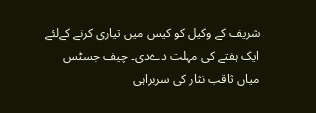شریف کے وکیل کو کیس میں تیاری کرنے کےلئے ایک ہفتے کی مہلت دےدی۔ چیف جسٹس میاں ثاقب نثار کی سربراہی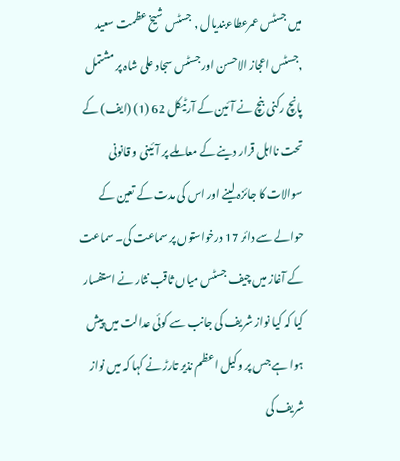میں جسٹس عمرعطاءبندیال , جسٹس شیخ عظمت سعید ,جسٹس اعجاز الاحسن اور جسٹس سجاد علی شاہ پر مشتمل پانچ رکنی بنچ نے آئین کے آرٹیکل 62 (1) (ایف) کے تحت نااہل قرار دینے کے معاملے پر آئینی و قانونی سوالات کا جائزہ لینے اور اس کی مدت کے تعین کے حوالے سے دائر 17 درخواستوں پر سماعت کی۔ سماعت کے آغاز میں چیف جسٹس میاں ثاقب نثار نے استفسار کیا کہ کیا نواز شریف کی جانب سے کوئی عدالت میں پیش ہوا ہے جس پر وکیل اعظم نذیر تارڑ نے کہا کہ میں نواز شریف کی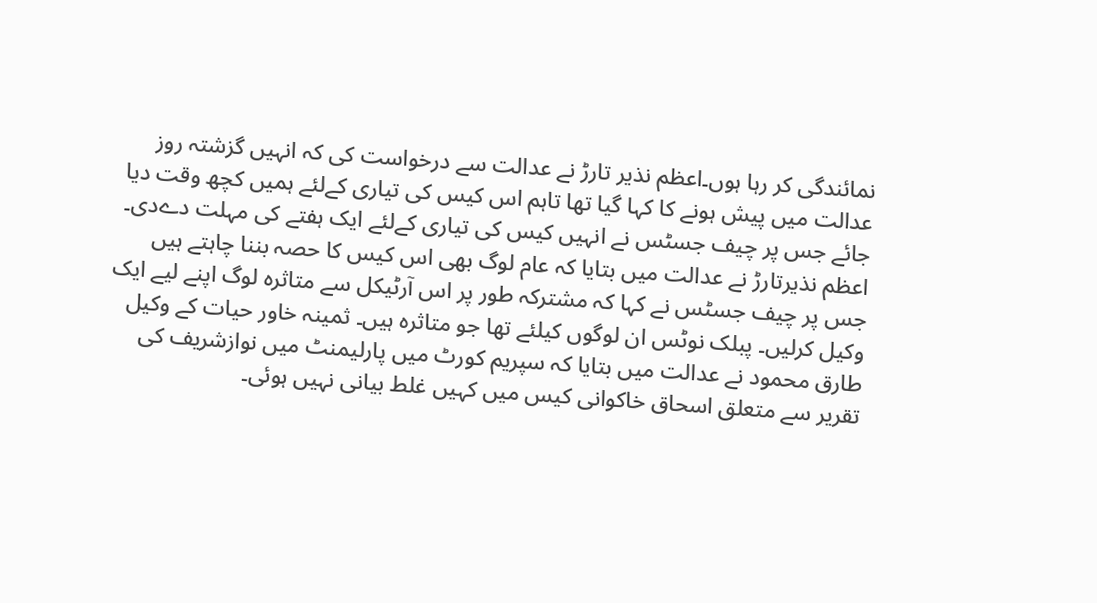نمائندگی کر رہا ہوں۔اعظم نذیر تارڑ نے عدالت سے درخواست کی کہ انہیں گزشتہ روز عدالت میں پیش ہونے کا کہا گیا تھا تاہم اس کیس کی تیاری کےلئے ہمیں کچھ وقت دیا جائے جس پر چیف جسٹس نے انہیں کیس کی تیاری کےلئے ایک ہفتے کی مہلت دےدی۔ اعظم نذیرتارڑ نے عدالت میں بتایا کہ عام لوگ بھی اس کیس کا حصہ بننا چاہتے ہیں جس پر چیف جسٹس نے کہا کہ مشترکہ طور پر اس آرٹیکل سے متاثرہ لوگ اپنے لیے ایک وکیل کرلیں۔ پبلک نوٹس ان لوگوں کیلئے تھا جو متاثرہ ہیں۔ ثمینہ خاور حیات کے وکیل طارق محمود نے عدالت میں بتایا کہ سپریم کورٹ میں پارلیمنٹ میں نوازشریف کی تقریر سے متعلق اسحاق خاکوانی کیس میں کہیں غلط بیانی نہیں ہوئی۔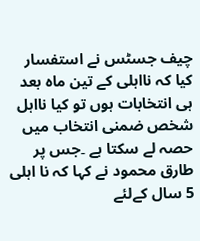چیف جسٹس نے استفسار کیا کہ نااہلی کے تین ماہ بعد ہی انتخابات ہوں تو کیا نااہل شخص ضمنی انتخاب میں حصہ لے سکتا ہے ۔جس پر طارق محمود نے کہا کہ نا اہلی 5 سال کےلئے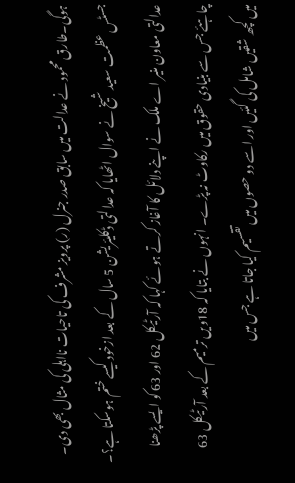ہوگی۔طارق محمود نے عدالت میں سابق صدر جنرل (ر) پرویز مشرف کی تاحیات نااہلی کی مثال بھی دی۔ جسٹس عظمت سعید شیخ نے سوال اٹھایا کہ عدالتی ڈکلیئریشن 5 سال کے بعد ازخود کیسے ختم ہوسکتا ہے؟۔ عدالتی معاون منیر اے ملک نے اپنے دلائل کا آغاز کرتے ہوئے کہا کہ آرٹیکل 62 اور 63 کو ایسے پڑھنا چاہئے جس سے بنیادی حقوق میں رکاوٹ نہ پڑے۔ انہوں نے بتایا کہ 18ویں ترمیم کے بعد آرٹیکل 63 میں کچھ شقیں شامل کی گئیں اور اسے دو حصوں میں تقسیم کیا جاتا ہے جس میں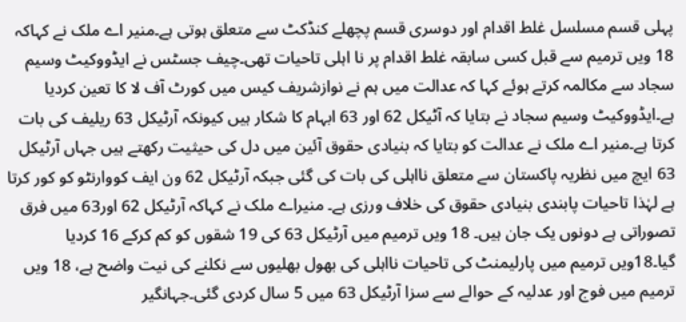پہلی قسم مسلسل غلط اقدام اور دوسری قسم پچھلے کنڈکٹ سے متعلق ہوتی ہے۔منیر اے ملک نے کہاکہ 18 ویں ترمیم سے قبل کسی سابقہ غلط اقدام پر نا اہلی تاحیات تھی۔چیف جسٹس نے ایڈووکیٹ وسیم سجاد سے مکالمہ کرتے ہوئے کہا کہ عدالت میں ہم نے نوازشریف کیس میں کورٹ آف لا کا تعین کردیا ہے۔ایڈووکیٹ وسیم سجاد نے بتایا کہ آٹیکل 62 اور 63 ابہام کا شکار ہیں کیونکہ آرٹیکل 63 ریلیف کی بات کرتا ہے۔منیر اے ملک نے عدالت کو بتایا کہ بنیادی حقوق آئین میں دل کی حیثیت رکھتے ہیں جہاں آرٹیکل 63 ایچ میں نظریہ پاکستان سے متعلق نااہلی کی بات کی گئی جبکہ آرٹیکل 62 ون ایف کووارنٹو کو کور کرتا ہے لہٰذا تاحیات پابندی بنیادی حقوق کی خلاف ورزی ہے۔ منیراے ملک نے کہاکہ آرٹیکل 62 اور63 میں فرق تصوراتی ہے دونوں یک جان ہیں۔ 18 ویں ترمیم میں آرٹیکل 63 کی 19 شقوں کو کم کرکے 16 کردیا گیا۔18ویں ترمیم میں پارلیمنٹ کی تاحیات نااہلی کی بھول بھلیوں سے نکلنے کی نیت واضح ہے، 18 ویں ترمیم میں فوج اور عدلیہ کے حوالے سے سزا آرٹیکل 63 میں 5 سال کردی گئی۔جہانگیر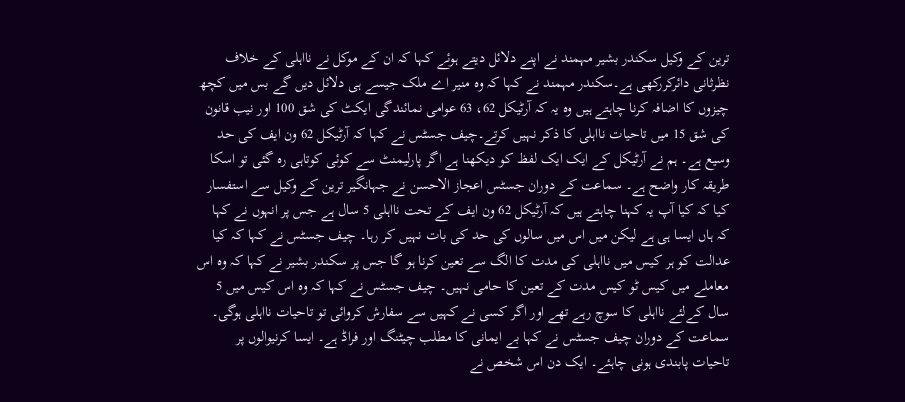ترین کے وکیل سکندر بشیر مہمند نے اپنے دلائل دیتے ہوئے کہا کہ ان کے موکل نے نااہلی کے خلاف نظرثانی دائرکررکھی ہے۔سکندر مہمند نے کہا کہ وہ منیر اے ملک جیسے ہی دلائل دیں گے بس میں کچھ چیزوں کا اضافہ کرنا چاہتے ہیں وہ یہ کہ آرٹیکل 62، 63 عوامی نمائندگی ایکٹ کی شق 100 اور نیب قانون کی شق 15 میں تاحیات نااہلی کا ذکر نہیں کرتے۔چیف جسٹس نے کہا کہ آرٹیکل 62 ون ایف کی حد وسیع ہے۔ ہم نے آرٹیکل کے ایک ایک لفظ کو دیکھنا ہے اگر پارلیمنٹ سے کوئی کوتاہی رہ گئی تو اسکا طریقہ کار واضح ہے۔ سماعت کے دوران جسٹس اعجاز الاحسن نے جہانگیر ترین کے وکیل سے استفسار کیا کہ کیا آپ یہ کہنا چاہتے ہیں کہ آرٹیکل 62 ون ایف کے تحت نااہلی 5 سال ہے جس پر انہوں نے کہا کہ ہاں ایسا ہی ہے لیکن میں اس میں سالوں کی حد کی بات نہیں کر رہا۔ چیف جسٹس نے کہا کہ کیا عدالت کو ہر کیس میں نااہلی کی مدت کا الگ سے تعین کرنا ہو گا جس پر سکندر بشیر نے کہا کہ وہ اس معاملے میں کیس ٹو کیس مدت کے تعین کا حامی نہیں۔ چیف جسٹس نے کہا کہ وہ اس کیس میں 5 سال کےلئے نااہلی کا سوچ رہے تھے اور اگر کسی نے کہیں سے سفارش کروائی تو تاحیات نااہلی ہوگی۔ سماعت کے دوران چیف جسٹس نے کہا بے ایمانی کا مطلب چیٹنگ اور فراڈ ہے۔ ایسا کرنیوالوں پر تاحیات پابندی ہونی چاہئے۔ ایک دن اس شخص نے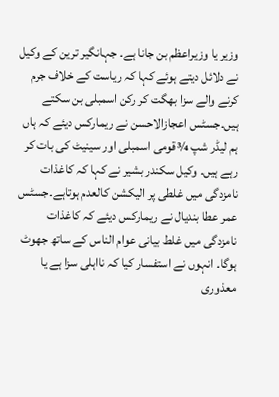وزیر یا وزیراعظم بن جانا ہے۔ جہانگیر ترین کے وکیل نے دلائل دیتے ہوئے کہا کہ ریاست کے خلاف جرم کرنے والے سزا بھگت کر رکن اسمبلی بن سکتے ہیں۔جسٹس اعجازالاحسن نے ریمارکس دیئے کہ ہاں ہم لیڈر شپ ¾قومی اسمبلی اور سینیٹ کی بات کر رہے ہیں۔ وکیل سکندر بشیر نے کہا کہ کاغذات نامزدگی میں غلطی پر الیکشن کالعدم ہوتاہے۔جسٹس عمر عطا بندیال نے ریمارکس دیئے کہ کاغذات نامزدگی میں غلط بیانی عوام الناس کے ساتھ جھوٹ ہوگا۔ انہوں نے استفسار کیا کہ نااہلی سزا ہے یا معذوری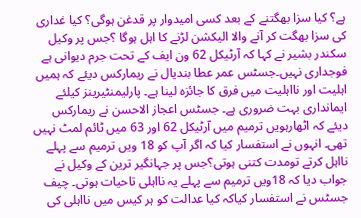ہے؟ کیا سزا بھگتنے کے بعد کسی امیدوار پر قدغن ہوگی؟ کیا غداری کی سزا بھگت کر آنے والا الیکشن لڑنے کا اہل ہوگا ؟جس پر وکیل سکندر بشیر نے کہا کہ آرٹیکل 62 ون ایف کے تحت جرم دیوانی ہے فوجداری نہیں۔جسٹس عمر عطا بندیال نے ریمارکس دیئے کہ ہمیں اہلیت اور نااہلیت میں فرق کا جائزہ لینا ہے۔ پارلیمنٹیرینز کیلئے ایمانداری بہت ضروری ہے۔ جسٹس اعجاز الاحسن نے ریمارکس دیئے کہ اٹھارہویں ترمیم میں آرٹیکل 62 اور 63 میں ٹائم لمٹ نہیں تھی۔ انہوں نے استفسار کیا کہ اگر آپ کو 18 ویں ترمیم سے پہلے نااہل کرتے تومدت کتنی ہوتی؟جس پر جہانگیر ترین کے وکیل نے جواب دیا کہ 18ویں ترمیم سے پہلے یہ نااہلی تاحیات ہوتی۔ چیف جسٹس نے استفسار کیاکہ کیا عدالت کو ہر کیس میں نااہلی کی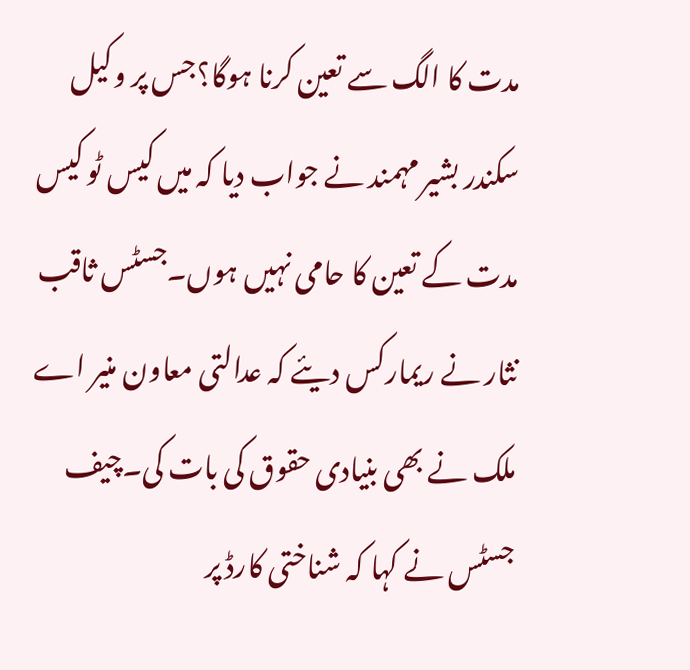مدت کا الگ سے تعین کرنا ہوگا؟جس پر وکیل سکندر بشیر مہمند نے جواب دیا کہ میں کیس ٹو کیس مدت کے تعین کا حامی نہیں ہوں۔جسٹس ثاقب نثار نے ریمارکس دیئے کہ عدالتی معاون منیر اے ملک نے بھی بنیادی حقوق کی بات کی۔چیف جسٹس نے کہا کہ شناختی کارڈ پر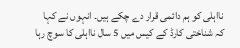نااہلی کو ہم دائمی قرار دے چکے ہیں۔ انہوں نے کہا کہ شناختی کارڈ کے کیس میں 5 سال نااہلی کا سوچ رہا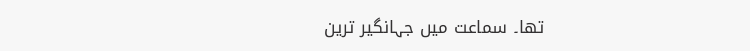تھا۔ سماعت میں جہانگیر ترین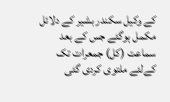کے وکیل سکندر بشیر کے دلائل مکمل ہوگئے جس کے بعد سماعت (کل) جمعرات تک کےلئے ملتوی کردی گئی